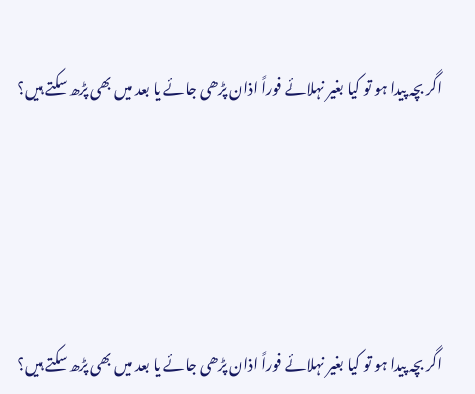اگر بچہ پیدا ہو تو کیا بغیر نہلائے فوراً اذان پڑھی جائے یا بعد میں بھی پڑھ سکتے ہیں؟





اگر بچہ پیدا ہو تو کیا بغیر نہلائے فوراً اذان پڑھی جائے یا بعد میں بھی پڑھ سکتے ہیں؟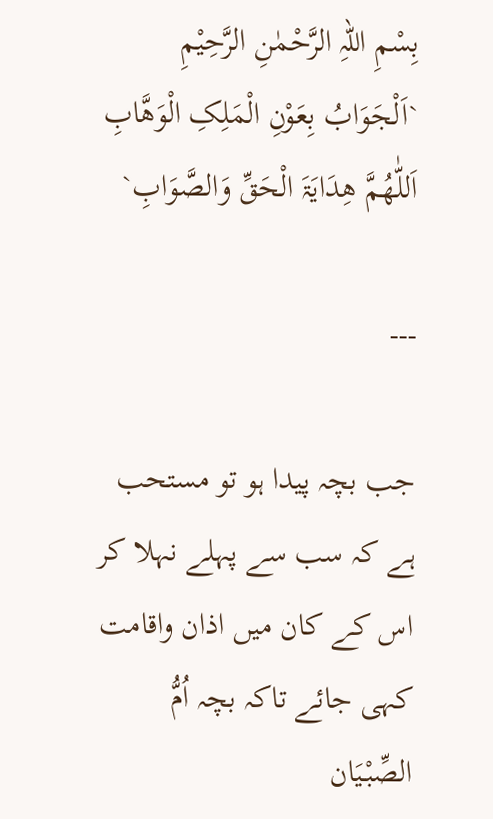بِسْمِ اللہِ الرَّحْمٰنِ الرَّحِیْمِ
`اَلْجَوَابُ بِعَوْنِ الْمَلِکِ الْوَھَّابِ اَللّٰھُمَّ ھِدَایَۃَ الْحَقِّ وَالصَّوَابِ`

---

جب بچہ پیدا ہو تو مستحب ہے کہ سب سے پہلے نہلا کر اس کے کان میں اذان واقامت کہی جائے تاکہ بچہ اُمُّ الصِّبْیَان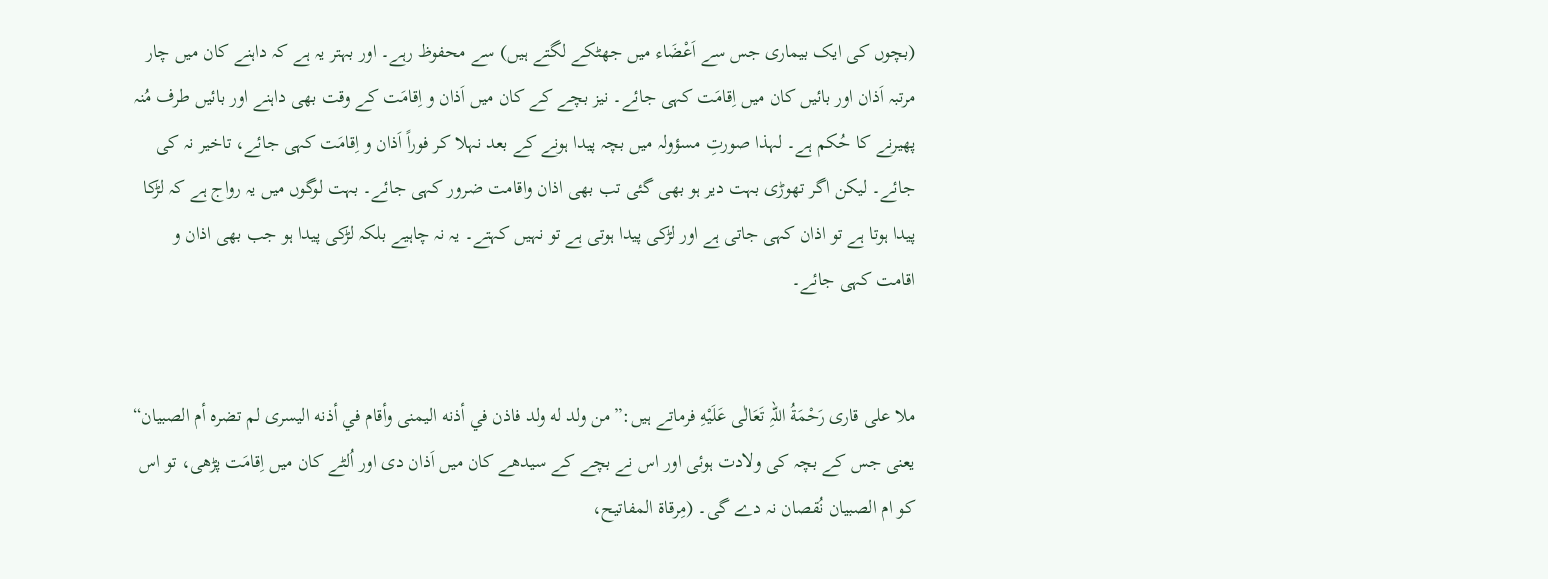(بچوں کی ایک بیماری جس سے اَعْضَاء میں جھٹکے لگتے ہیں) سے محفوظ رہے۔ اور بہتر یہ ہے کہ داہنے کان میں چار مرتبہ اَذان اور بائیں کان میں اِقامَت کہی جائے۔ نیز بچے کے کان میں اَذان و اِقامَت کے وقت بھی داہنے اور بائیں طرف مُنہ پھیرنے کا حُکم ہے۔ لہذا صورتِ مسؤولہ میں بچہ پیدا ہونے کے بعد نہلا کر فوراً اَذان و اِقامَت کہی جائے، تاخیر نہ کی جائے۔ لیکن اگر تھوڑی بہت دیر ہو بھی گئی تب بھی اذان واقامت ضرور کہی جائے۔ بہت لوگوں میں یہ رواج ہے کہ لڑکا پیدا ہوتا ہے تو اذان کہی جاتی ہے اور لڑکی پیدا ہوتی ہے تو نہیں کہتے۔ یہ نہ چاہیے بلکہ لڑکی پیدا ہو جب بھی اذان و اقامت کہی جائے۔


ملا علی قاری رَحْمَةُ اللہِ تَعَالٰی عَلَيْهِ فرماتے ہیں:”من ولد له ولد فاذن في أذنه اليمنى وأقام في أذنه اليسرى لم تضره أم الصبيان“ یعنی جس کے بچہ کی ولادت ہوئی اور اس نے بچے کے سیدھے کان میں اَذان دی اور اُلٹے کان میں اِقامَت پڑھی، تو اس کو ام الصبیان نُقصان نہ دے گی۔ (مِرقاة المفاتيح،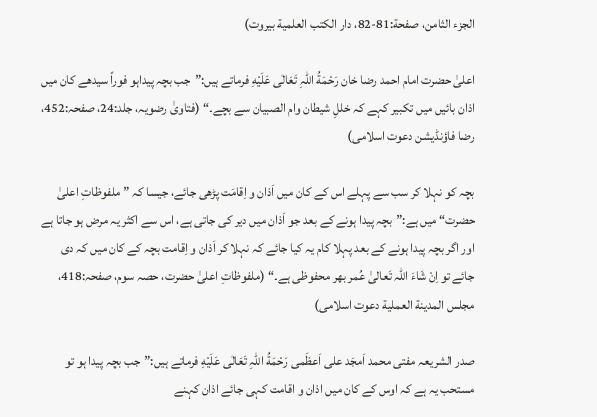الجزء الثامن، صفحة:81-82، دار الكتب العلمية بيروت)

اعلیٰ حضرت امام احمد رضا خان رَحْمَةُ اللہِ تَعَالٰی عَلَيْهِ فرماتے ہیں:”جب بچہ پیداہو فوراً سیدھے کان میں اذان بائیں میں تکبیر کہے کہ خللِ شیطان وام الصبیان سے بچے۔“ (فتاویٰ رضویہ، جلد:24، صفحہ:452، رضا فاؤنڈیشن دعوت اسلامی)

بچہ کو نہلا کر سب سے پہلے اس کے کان میں اَذان و اِقامَت پڑھی جائے، جیسا کہ ”ملفوظاتِ اعلیٰ حضرت“ میں ہے:”بچہ پیدا ہونے کے بعد جو اَذان میں دیر کی جاتی ہے، اس سے اکثر یہ مرض ہو جاتا ہے اور اگر بچہ پیدا ہونے کے بعد پہلا کام یہ کیا جائے کہ نہلا کر اَذان و اِقامت بچہ کے کان میں کہ دی جائے تو اِنْ شَاءَ اللہ تَعالیٰ عُمر بھر محفوظی ہے۔“ (ملفوظاتِ اعلیٰ حضرت، حصہ سوم، صفحہ:418، مجلس المدينة العملية دعوت اسلامی)

صدر الشریعہ مفتی محمد اَمجَد علی اَعظَمی رَحْمَةُ اللہِ تَعَالٰی عَلَيْهِ فرماتے ہیں:”جب بچہ پیدا ہو تو مستحب یہ ہے کہ اوس کے کان میں اذان و اقامت کہی جائے اذان کہنے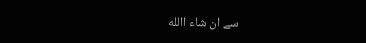سے ان شاء االله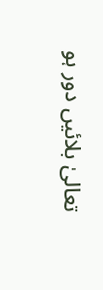تعالیٰ بلائیں دور ہو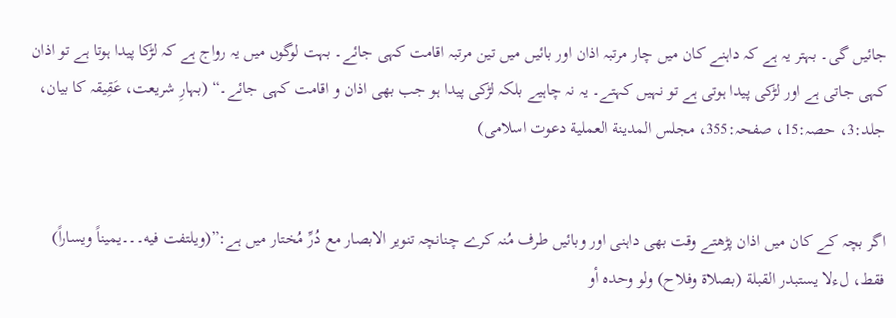جائیں گی۔ بہتر یہ ہے کہ داہنے کان میں چار مرتبہ اذان اور بائیں میں تین مرتبہ اقامت کہی جائے۔ بہت لوگوں میں یہ رواج ہے کہ لڑکا پیدا ہوتا ہے تو اذان کہی جاتی ہے اور لڑکی پیدا ہوتی ہے تو نہیں کہتے۔ یہ نہ چاہیے بلکہ لڑکی پیدا ہو جب بھی اذان و اقامت کہی جائے۔“ (بہارِ شریعت، عَقِیقہ کا بیان، جلد:3، حصہ:15، صفحہ:355، مجلس المدينة العملية دعوت اسلامی)


اگر بچہ کے کان میں اذان پڑھتے وقت بھی داہنی اور وبائیں طرف مُنہ کرے چنانچہ تنویر الابصار مع دُرِّ مُختار میں ہے:”(ويلتفت فيه۔۔۔يميناً ويساراً) فقط، لءلا يستبدر القبلة (بصلاة وفلاح) ولو وحده أو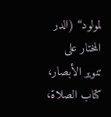لمولود“ (الدر المختار على تنوير الأبصار، كتاب الصلاة،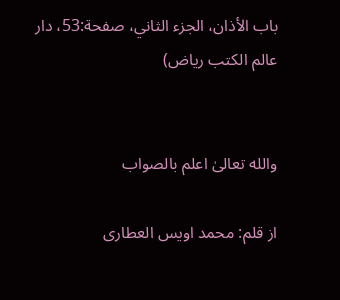باب الأذان، الجزء الثاني، صفحة:53، دار عالم الكتب رياض)


والله تعالیٰ اعلم بالصواب

از قلم: محمد اویس العطاری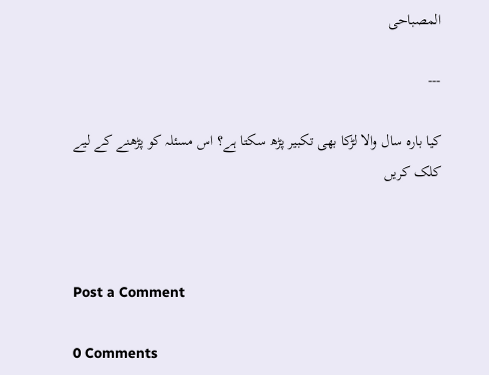المصباحی

---

کیا بارہ سال والا لڑکا بھی تکبیر پڑھ سکتا ہے؟ اس مسئلہ کو پڑھنے کے لیے   کلک کریں



Post a Comment

0 Comments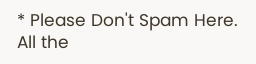* Please Don't Spam Here. All the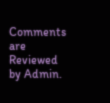Comments are Reviewed by Admin.